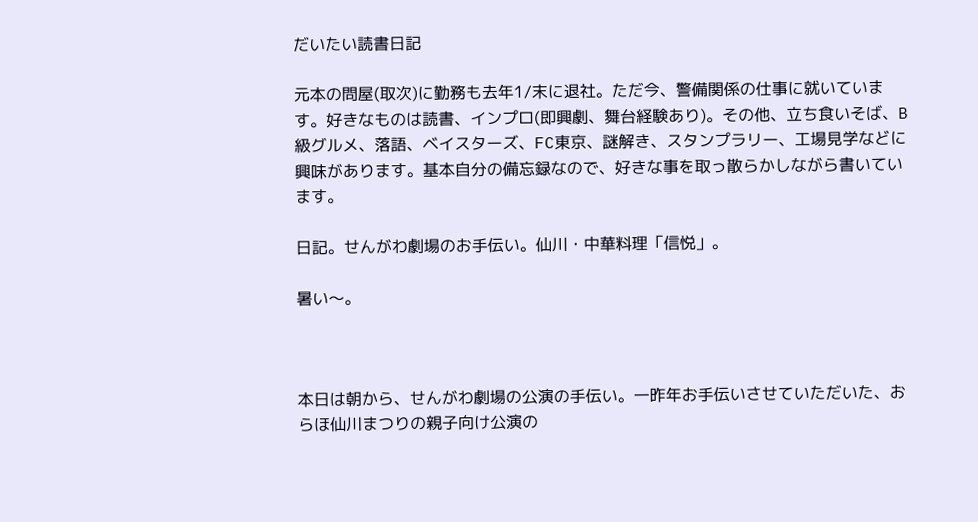だいたい読書日記

元本の問屋(取次)に勤務も去年1/末に退社。ただ今、警備関係の仕事に就いています。好きなものは読書、インプロ(即興劇、舞台経験あり)。その他、立ち食いそば、B級グルメ、落語、ベイスターズ、FC東京、謎解き、スタンプラリー、工場見学などに興味があります。基本自分の備忘録なので、好きな事を取っ散らかしながら書いています。

日記。せんがわ劇場のお手伝い。仙川・中華料理「信悦」。

暑い〜。



本日は朝から、せんがわ劇場の公演の手伝い。一昨年お手伝いさせていただいた、おらほ仙川まつりの親子向け公演の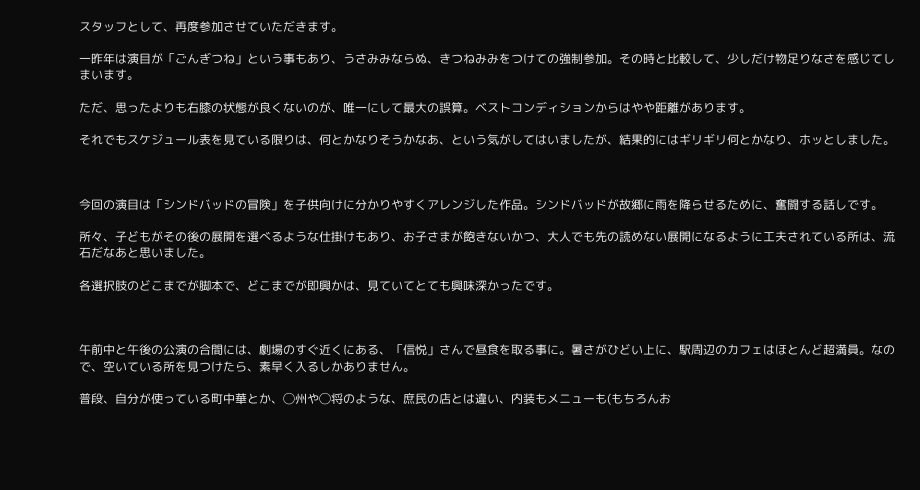スタッフとして、再度参加させていただきます。

一昨年は演目が「ごんぎつね」という事もあり、うさみみならぬ、きつねみみをつけての強制参加。その時と比較して、少しだけ物足りなさを感じてしまいます。

ただ、思ったよりも右膝の状態が良くないのが、唯一にして最大の誤算。ベストコンディションからはやや距離があります。

それでもスケジュール表を見ている限りは、何とかなりそうかなあ、という気がしてはいましたが、結果的にはギリギリ何とかなり、ホッとしました。



今回の演目は「シンドバッドの冒険」を子供向けに分かりやすくアレンジした作品。シンドバッドが故郷に雨を降らせるために、奮闘する話しです。

所々、子どもがその後の展開を選べるような仕掛けもあり、お子さまが飽きないかつ、大人でも先の読めない展開になるように工夫されている所は、流石だなあと思いました。

各選択肢のどこまでが脚本で、どこまでが即興かは、見ていてとても興味深かったです。



午前中と午後の公演の合間には、劇場のすぐ近くにある、「信悦」さんで昼食を取る事に。暑さがひどい上に、駅周辺のカフェはほとんど超満員。なので、空いている所を見つけたら、素早く入るしかありません。

普段、自分が使っている町中華とか、◯州や◯将のような、庶民の店とは違い、内装もメニューも(もちろんお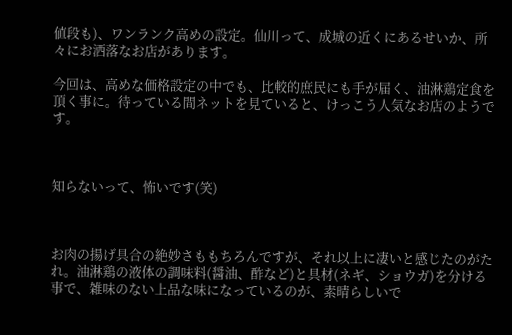値段も)、ワンランク高めの設定。仙川って、成城の近くにあるせいか、所々にお洒落なお店があります。

今回は、高めな価格設定の中でも、比較的庶民にも手が届く、油淋鶏定食を頂く事に。待っている間ネットを見ていると、けっこう人気なお店のようです。



知らないって、怖いです(笑)



お肉の揚げ具合の絶妙さももちろんですが、それ以上に凄いと感じたのがたれ。油淋鶏の液体の調味料(醤油、酢など)と具材(ネギ、ショウガ)を分ける事で、雑味のない上品な味になっているのが、素晴らしいで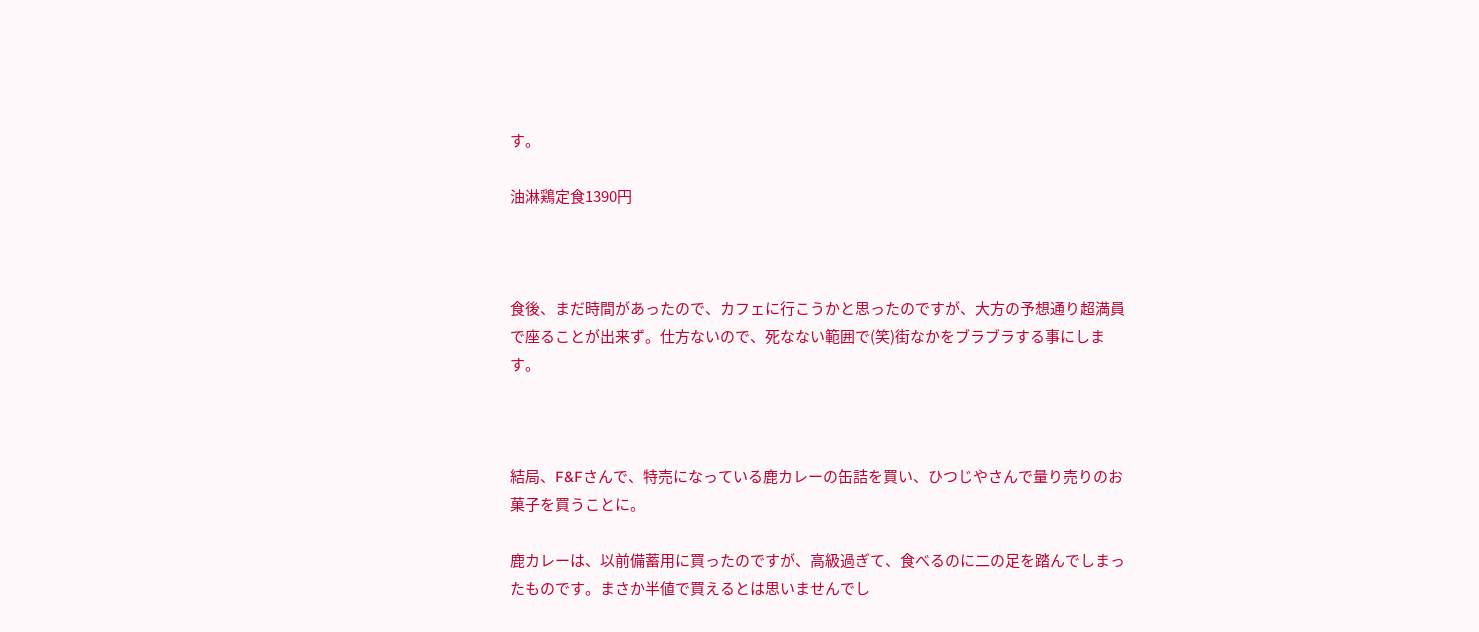す。

油淋鶏定食1390円



食後、まだ時間があったので、カフェに行こうかと思ったのですが、大方の予想通り超満員で座ることが出来ず。仕方ないので、死なない範囲で(笑)街なかをブラブラする事にします。



結局、F&Fさんで、特売になっている鹿カレーの缶詰を買い、ひつじやさんで量り売りのお菓子を買うことに。

鹿カレーは、以前備蓄用に買ったのですが、高級過ぎて、食べるのに二の足を踏んでしまったものです。まさか半値で買えるとは思いませんでし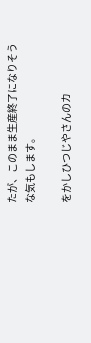たが、このまま生産終了になりそうな気もします。

をかしひつじやさんのカ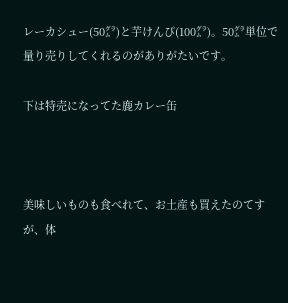レーカシュー(50㌘)と芋けんぴ(100㌘)。50㌘単位で量り売りしてくれるのがありがたいです。

下は特売になってた鹿カレー缶



美味しいものも食べれて、お土産も買えたのてすが、体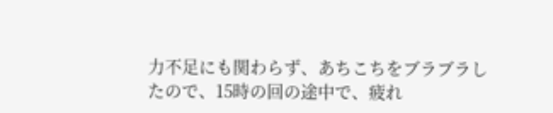力不足にも関わらず、あちこちをブラブラしたので、15時の回の途中で、疲れ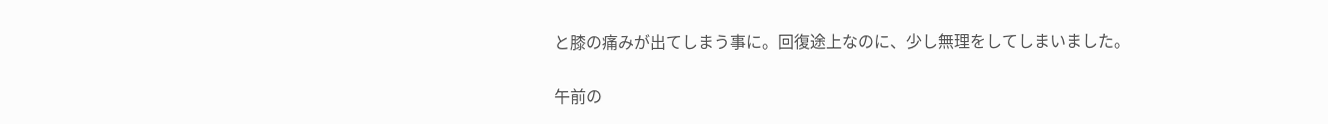と膝の痛みが出てしまう事に。回復途上なのに、少し無理をしてしまいました。

午前の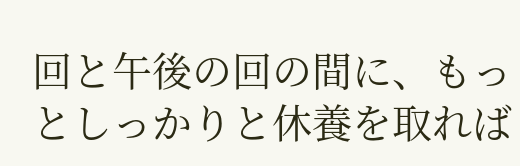回と午後の回の間に、もっとしっかりと休養を取れば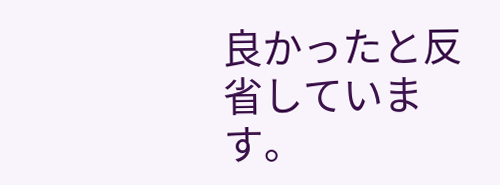良かったと反省しています。